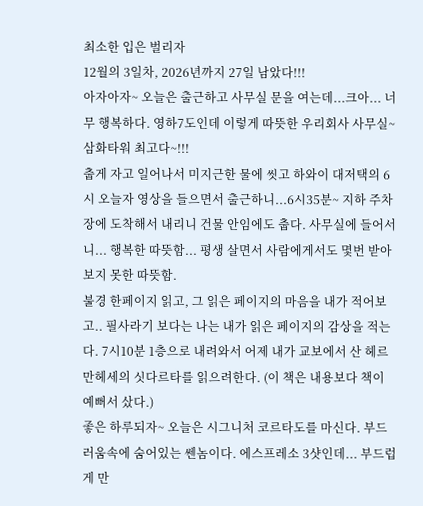최소한 입은 벌리자
12월의 3일차, 2026년까지 27일 남았다!!!
아자아자~ 오늘은 출근하고 사무실 문을 여는데...크아... 너무 행복하다. 영하7도인데 이렇게 따뜻한 우리회사 사무실~ 삼화타워 최고다~!!!
춥게 자고 일어나서 미지근한 물에 씻고 하와이 대저택의 6시 오늘자 영상을 들으면서 출근하니...6시35분~ 지하 주차장에 도착해서 내리니 건물 안임에도 춥다. 사무실에 들어서니... 행복한 따뜻함... 평생 살면서 사람에게서도 몇번 받아보지 못한 따뜻함.
불경 한페이지 읽고, 그 읽은 페이지의 마음을 내가 적어보고.. 필사라기 보다는 나는 내가 읽은 페이지의 감상을 적는다. 7시10분 1층으로 내려와서 어제 내가 교보에서 산 헤르만헤세의 싯다르타를 읽으려한다. (이 책은 내용보다 책이 예뻐서 샀다.)
좋은 하루되자~ 오늘은 시그니처 코르타도를 마신다. 부드러움속에 숨어있는 쎈놈이다. 에스프레소 3샷인데... 부드럽게 만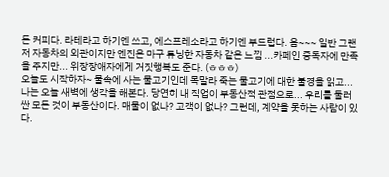든 커피다. 라테라고 하기엔 쓰고, 에스프레소라고 하기엔 부드럽다. 음~~~ 일반 그랜저 자동차의 외관이지만 엔진은 마구 튜닝한 자동차 같은 느낌 ...카페인 중독자에 만족을 주지만... 위장장애자에게 거짓행복도 준다. (ㅎㅎㅎ)
오늘도 시작하자~ 물속에 사는 물고기인데 목말라 죽는 물고기에 대한 불경을 읽고... 나는 오늘 새벽에 생각을 해본다. 당연히 내 직업이 부동산적 관점으로... 우리를 둘러싼 모든 것이 부동산이다. 매물이 없나? 고객이 없나? 그런데, 계약을 못하는 사람이 있다.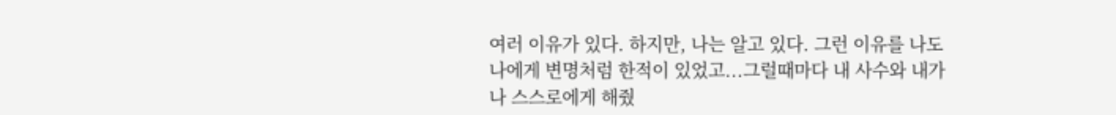여러 이유가 있다. 하지만, 나는 알고 있다. 그런 이유를 나도 나에게 변명처럼 한적이 있었고...그럴때마다 내 사수와 내가 나 스스로에게 해줬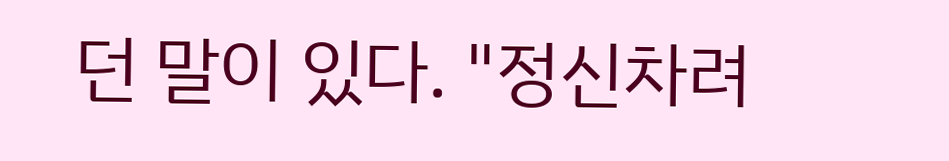던 말이 있다. "정신차려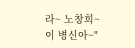라~ 노창희~ 이 병신아~"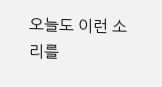오늘도 이런 소리를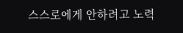스스로에게 안하려고 노력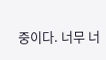중이다. 너무 너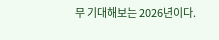무 기대해보는 2026년이다.